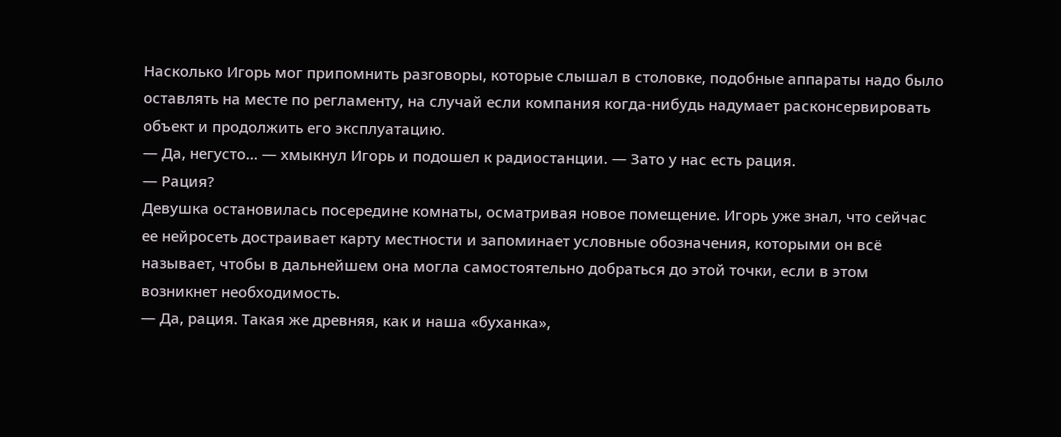Насколько Игорь мог припомнить разговоры, которые слышал в столовке, подобные аппараты надо было оставлять на месте по регламенту, на случай если компания когда-нибудь надумает расконсервировать объект и продолжить его эксплуатацию.
— Да, негусто… — хмыкнул Игорь и подошел к радиостанции. — Зато у нас есть рация.
— Рация?
Девушка остановилась посередине комнаты, осматривая новое помещение. Игорь уже знал, что сейчас ее нейросеть достраивает карту местности и запоминает условные обозначения, которыми он всё называет, чтобы в дальнейшем она могла самостоятельно добраться до этой точки, если в этом возникнет необходимость.
— Да, рация. Такая же древняя, как и наша «буханка»,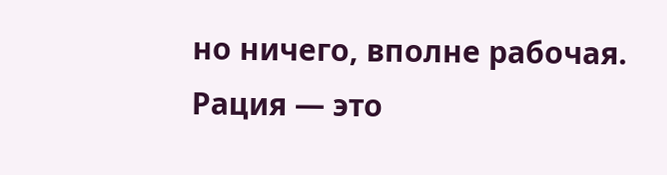но ничего, вполне рабочая. Рация — это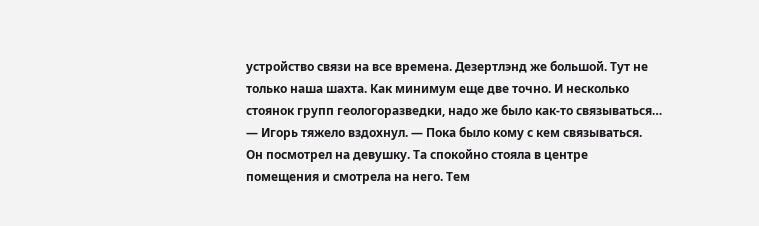устройство связи на все времена. Дезертлэнд же большой. Тут не только наша шахта. Как минимум еще две точно. И несколько стоянок групп геологоразведки, надо же было как-то связываться… — Игорь тяжело вздохнул. — Пока было кому с кем связываться.
Он посмотрел на девушку. Та спокойно стояла в центре помещения и смотрела на него. Тем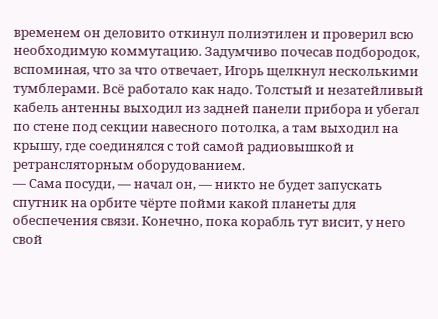временем он деловито откинул полиэтилен и проверил всю необходимую коммутацию. Задумчиво почесав подбородок, вспоминая, что за что отвечает, Игорь щелкнул несколькими тумблерами. Всё работало как надо. Толстый и незатейливый кабель антенны выходил из задней панели прибора и убегал по стене под секции навесного потолка, а там выходил на крышу, где соединялся с той самой радиовышкой и ретрансляторным оборудованием.
— Сама посуди, — начал он, — никто не будет запускать спутник на орбите чёрте пойми какой планеты для обеспечения связи. Конечно, пока корабль тут висит, у него свой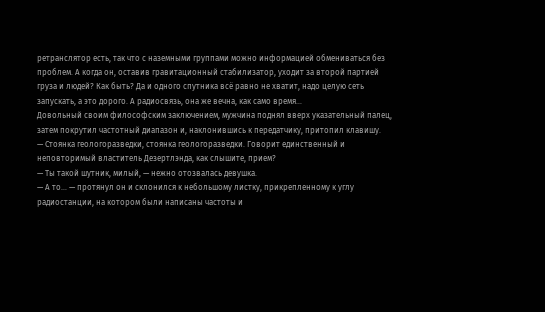ретранслятор есть, так что с наземными группами можно информацией обмениваться без проблем. А когда он, оставив гравитационный стабилизатор, уходит за второй партией груза и людей? Как быть? Да и одного спутника всё равно не хватит, надо целую сеть запускать, а это дорого. А радиосвязь, она же вечна, как само время…
Довольный своим философским заключением, мужчина поднял вверх указательный палец, затем покрутил частотный диапазон и, наклонившись к передатчику, притопил клавишу.
— Стоянка геологоразведки, стоянка геологоразведки. Говорит единственный и неповторимый властитель Дезертлэнда, как слышите, прием?
— Ты такой шутник, милый, — нежно отозвалась девушка.
— А то… — протянул он и склонился к небольшому листку, прикрепленному к углу радиостанции, на котором были написаны частоты и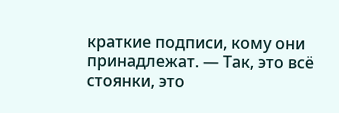краткие подписи, кому они принадлежат. — Так, это всё стоянки, это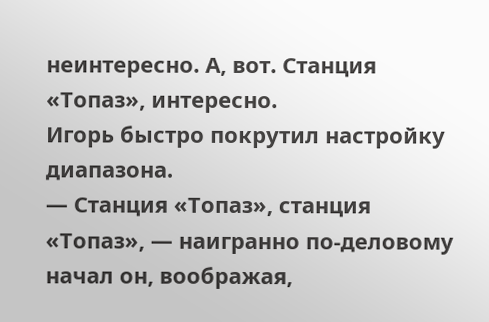неинтересно. А, вот. Станция «Топаз», интересно.
Игорь быстро покрутил настройку диапазона.
— Станция «Топаз», станция «Топаз», — наигранно по-деловому начал он, воображая,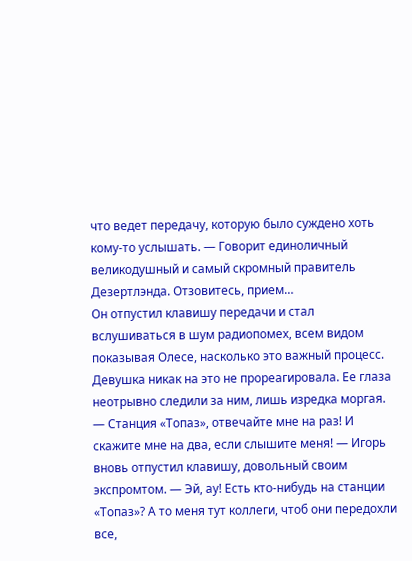что ведет передачу, которую было суждено хоть кому-то услышать. — Говорит единоличный великодушный и самый скромный правитель Дезертлэнда. Отзовитесь, прием…
Он отпустил клавишу передачи и стал вслушиваться в шум радиопомех, всем видом показывая Олесе, насколько это важный процесс. Девушка никак на это не прореагировала. Ее глаза неотрывно следили за ним, лишь изредка моргая.
— Станция «Топаз», отвечайте мне на раз! И скажите мне на два, если слышите меня! — Игорь вновь отпустил клавишу, довольный своим экспромтом. — Эй, ау! Есть кто-нибудь на станции «Топаз»? А то меня тут коллеги, чтоб они передохли все,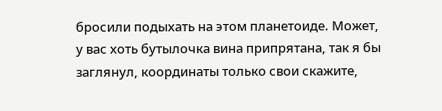бросили подыхать на этом планетоиде. Может, у вас хоть бутылочка вина припрятана, так я бы заглянул, координаты только свои скажите,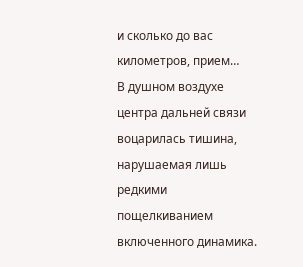и сколько до вас километров, прием…
В душном воздухе центра дальней связи воцарилась тишина, нарушаемая лишь редкими пощелкиванием включенного динамика.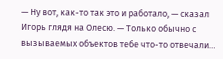— Ну вот, как-то так это и работало, — сказал Игорь глядя на Олесю. — Только обычно с вызываемых объектов тебе что-то отвечали…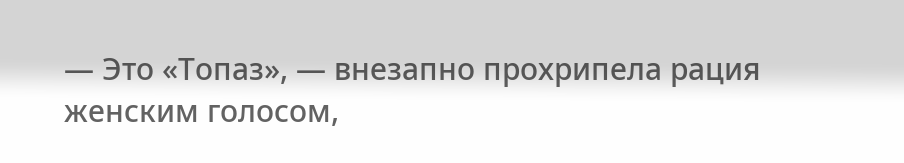— Это «Топаз», — внезапно прохрипела рация женским голосом,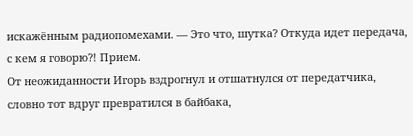искажённым радиопомехами. — Это что, шутка? Откуда идет передача, с кем я говорю?! Прием.
От неожиданности Игорь вздрогнул и отшатнулся от передатчика, словно тот вдруг превратился в байбака,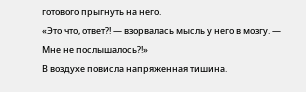готового прыгнуть на него.
«Это что, ответ?! — взорвалась мысль у него в мозгу. — Мне не послышалось?!»
В воздухе повисла напряженная тишина.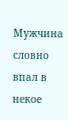Мужчина словно впал в некое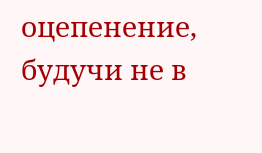оцепенение, будучи не в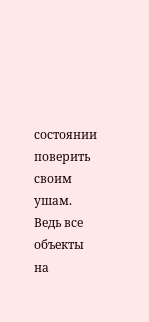состоянии поверить своим ушам. Ведь все объекты на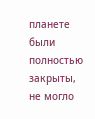планете были полностью закрыты, не могло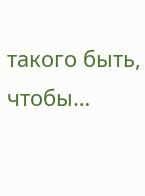такого быть, чтобы…